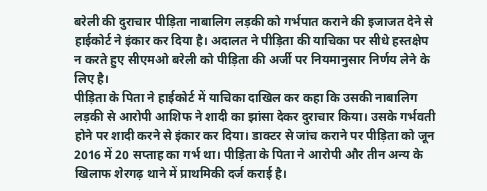बरेली की दुराचार पीड़िता नाबालिग लड़की को गर्भपात कराने की इजाजत देने से हाईकोर्ट ने इंकार कर दिया है। अदालत ने पीड़िता की याचिका पर सीधे हस्तक्षेप न करते हुए सीएमओ बरेली को पीड़िता की अर्जी पर नियमानुसार निर्णय लेने के लिए है।
पीड़िता के पिता ने हाईकोर्ट में याचिका दाखिल कर कहा कि उसकी नाबालिग लड़की से आरोपी आशिफ ने शादी का झांसा देकर दुराचार किया। उसके गर्भवती होने पर शादी करने से इंकार कर दिया। डाक्टर से जांच कराने पर पीड़िता को जून 2016 में 20 सप्ताह का गर्भ था। पीड़िता के पिता ने आरोपी और तीन अन्य के खिलाफ शेरगढ़ थाने में प्राथमिकी दर्ज कराई है।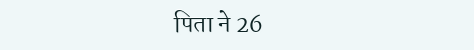पिता ने 26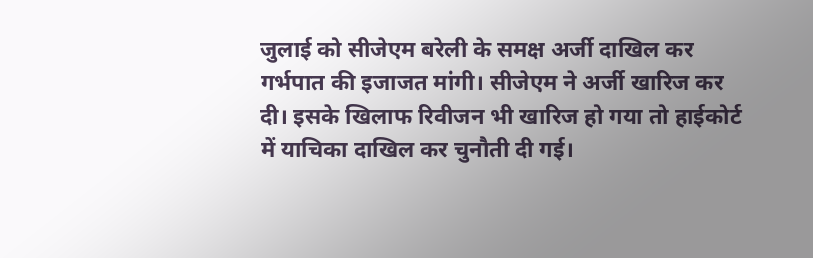जुलाई को सीजेएम बरेली के समक्ष अर्जी दाखिल कर गर्भपात की इजाजत मांगी। सीजेएम ने अर्जी खारिज कर दी। इसके खिलाफ रिवीजन भी खारिज हो गया तो हाईकोर्ट में याचिका दाखिल कर चुनौती दी गई।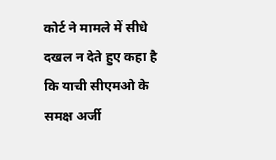कोर्ट ने मामले में सीधे दखल न देते हुए कहा है कि याची सीएमओ के समक्ष अर्जी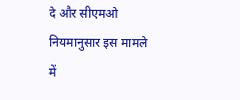दे और सीएमओ नियमानुसार इस मामले में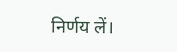निर्णय लें।